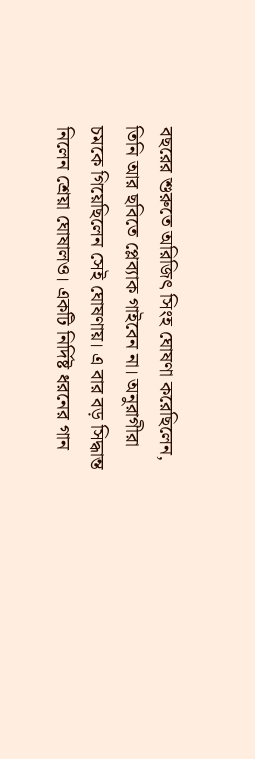বছরের শুরুতে অরিজিৎ সিংহ ঘোষণা করেছিলেন, তিনি আর ছবিতে প্লেব্যাক গাইবেন না। অনুরাগীরা চমকে গিয়েছিলেন সেই ঘোষণায়। এ বার বড় সিদ্ধান্ত নিলেন শ্রেয়া ঘোষালও। একটি নির্দিষ্ট ধরনের গান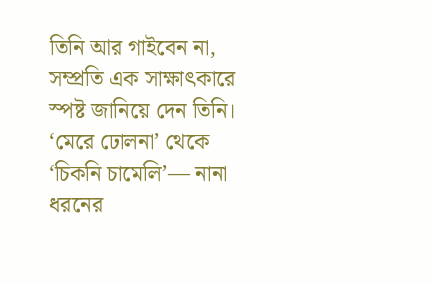তিনি আর গাইবেন না, সম্প্রতি এক সাক্ষাৎকারে স্পষ্ট জানিয়ে দেন তিনি।
‘মেরে ঢোলনা’ থেকে ‘চিকনি চামেলি’— নানা ধরনের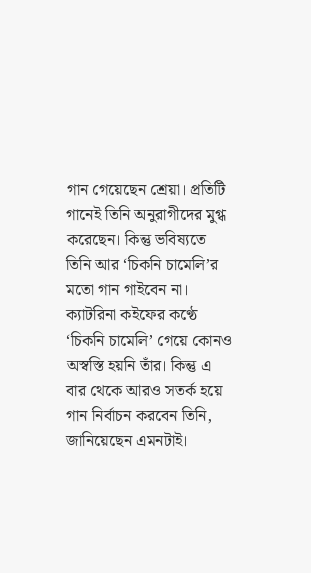গান গেয়েছেন শ্রেয়া। প্রতিটি গানেই তিনি অনুরাগীদের মুগ্ধ করেছেন। কিন্তু ভবিষ্যতে তিনি আর ‘চিকনি চামেলি’র মতো গান গাইবেন না। ক্যাটরিনা কইফের কণ্ঠে ‘চিকনি চামেলি’ গেয়ে কোনও অস্বস্তি হয়নি তাঁর। কিন্তু এ বার থেকে আরও সতর্ক হয়ে গান নির্বাচন করবেন তিনি, জানিয়েছেন এমনটাই।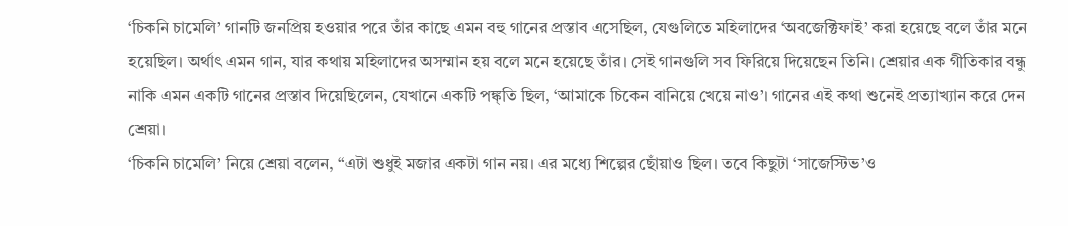‘চিকনি চামেলি’ গানটি জনপ্রিয় হওয়ার পরে তাঁর কাছে এমন বহু গানের প্রস্তাব এসেছিল, যেগুলিতে মহিলাদের ‘অবজেক্টিফাই’ করা হয়েছে বলে তাঁর মনে হয়েছিল। অর্থাৎ এমন গান, যার কথায় মহিলাদের অসম্মান হয় বলে মনে হয়েছে তাঁর। সেই গানগুলি সব ফিরিয়ে দিয়েছেন তিনি। শ্রেয়ার এক গীতিকার বন্ধু নাকি এমন একটি গানের প্রস্তাব দিয়েছিলেন, যেখানে একটি পঙ্ক্তি ছিল, ‘আমাকে চিকেন বানিয়ে খেয়ে নাও’। গানের এই কথা শুনেই প্রত্যাখ্যান করে দেন শ্রেয়া।
‘চিকনি চামেলি’ নিয়ে শ্রেয়া বলেন, “এটা শুধুই মজার একটা গান নয়। এর মধ্যে শিল্পের ছোঁয়াও ছিল। তবে কিছুটা ‘সাজেস্টিভ’ও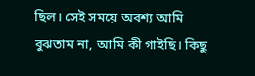ছিল। সেই সময়ে অবশ্য আমি বুঝতাম না, আমি কী গাইছি। কিছু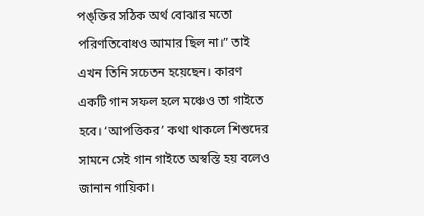পঙ্ক্তির সঠিক অর্থ বোঝার মতো পরিণতিবোধও আমার ছিল না।” তাই এখন তিনি সচেতন হয়েছেন। কারণ একটি গান সফল হলে মঞ্চেও তা গাইতে হবে। ‘আপত্তিকর’ কথা থাকলে শিশুদের সামনে সেই গান গাইতে অস্বস্তি হয় বলেও জানান গায়িকা।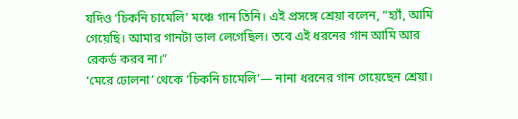যদিও ‘চিকনি চামেলি’ মঞ্চে গান তিনি। এই প্রসঙ্গে শ্রেয়া বলেন, “হ্যাঁ, আমি গেয়েছি। আমার গানটা ভাল লেগেছিল। তবে এই ধরনের গান আমি আর রেকর্ড করব না।”
‘মেরে ঢোলনা’ থেকে ‘চিকনি চামেলি’— নানা ধরনের গান গেয়েছেন শ্রেয়া।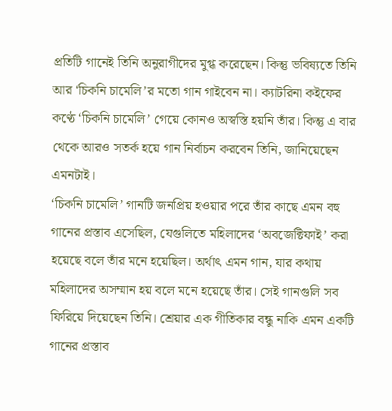প্রতিটি গানেই তিনি অনুরাগীদের মুগ্ধ করেছেন। কিন্তু ভবিষ্যতে তিনি আর ‘চিকনি চামেলি’র মতো গান গাইবেন না। ক্যাটরিনা কইফের কণ্ঠে ‘চিকনি চামেলি’ গেয়ে কোনও অস্বস্তি হয়নি তাঁর। কিন্তু এ বার থেকে আরও সতর্ক হয়ে গান নির্বাচন করবেন তিনি, জানিয়েছেন এমনটাই।
‘চিকনি চামেলি’ গানটি জনপ্রিয় হওয়ার পরে তাঁর কাছে এমন বহু গানের প্রস্তাব এসেছিল, যেগুলিতে মহিলাদের ‘অবজেক্টিফাই’ করা হয়েছে বলে তাঁর মনে হয়েছিল। অর্থাৎ এমন গান, যার কথায় মহিলাদের অসম্মান হয় বলে মনে হয়েছে তাঁর। সেই গানগুলি সব ফিরিয়ে দিয়েছেন তিনি। শ্রেয়ার এক গীতিকার বন্ধু নাকি এমন একটি গানের প্রস্তাব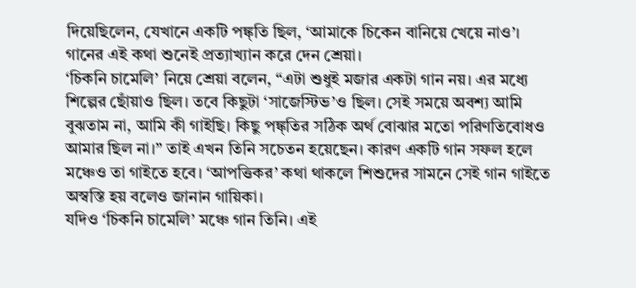দিয়েছিলেন, যেখানে একটি পঙ্ক্তি ছিল, ‘আমাকে চিকেন বানিয়ে খেয়ে নাও’। গানের এই কথা শুনেই প্রত্যাখ্যান করে দেন শ্রেয়া।
‘চিকনি চামেলি’ নিয়ে শ্রেয়া বলেন, “এটা শুধুই মজার একটা গান নয়। এর মধ্যে শিল্পের ছোঁয়াও ছিল। তবে কিছুটা ‘সাজেস্টিভ’ও ছিল। সেই সময়ে অবশ্য আমি বুঝতাম না, আমি কী গাইছি। কিছু পঙ্ক্তির সঠিক অর্থ বোঝার মতো পরিণতিবোধও আমার ছিল না।” তাই এখন তিনি সচেতন হয়েছেন। কারণ একটি গান সফল হলে মঞ্চেও তা গাইতে হবে। ‘আপত্তিকর’ কথা থাকলে শিশুদের সামনে সেই গান গাইতে অস্বস্তি হয় বলেও জানান গায়িকা।
যদিও ‘চিকনি চামেলি’ মঞ্চে গান তিনি। এই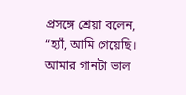প্রসঙ্গে শ্রেয়া বলেন, “হ্যাঁ, আমি গেয়েছি। আমার গানটা ভাল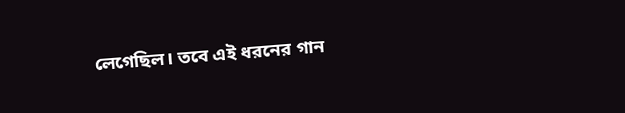লেগেছিল। তবে এই ধরনের গান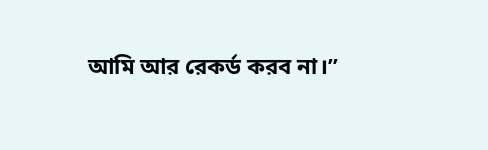আমি আর রেকর্ড করব না।”